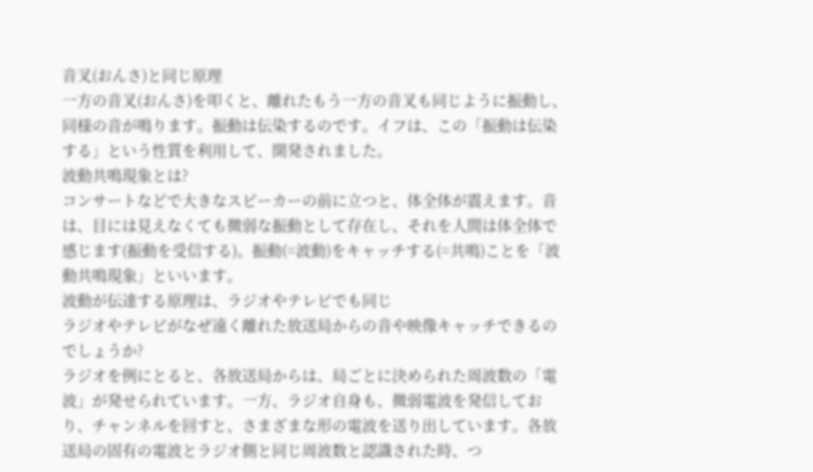音叉(おんさ)と同じ原理
一方の音叉(おんさ)を叩くと、離れたもう一方の音叉も同じように振動し、同様の音が鳴ります。振動は伝染するのです。イフは、この「振動は伝染する」という性質を利用して、開発されました。
波動共鳴現象とは?
コンサートなどで大きなスピーカーの前に立つと、体全体が震えます。音は、目には見えなくても微弱な振動として存在し、それを人間は体全体で感じます(振動を受信する)。振動(=波動)をキャッチする(=共鳴)ことを「波動共鳴現象」といいます。
波動が伝達する原理は、ラジオやテレビでも同じ
ラジオやテレビがなぜ遠く離れた放送局からの音や映像キャッチできるのでしょうか?
ラジオを例にとると、各放送局からは、局ごとに決められた周波数の「電波」が発せられています。一方、ラジオ自身も、微弱電波を発信しており、チャンネルを回すと、さまざまな形の電波を送り出しています。各放送局の固有の電波とラジオ側と同じ周波数と認識された時、つ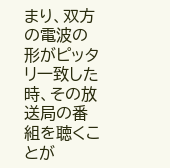まり、双方の電波の形がピッタリ一致した時、その放送局の番組を聴くことが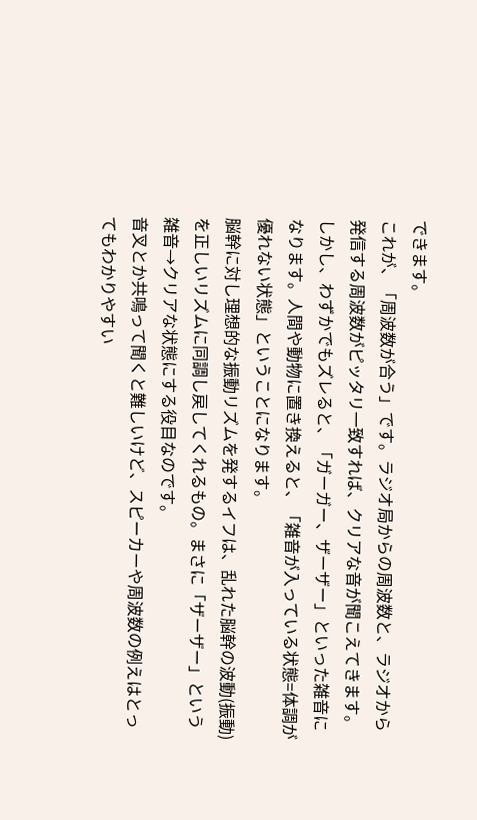できます。
これが、「周波数が合う」です。ラジオ局からの周波数と、ラジオから発信する周波数がピッタリ一致すれば、クリアな音が聞こえてきます。しかし、わずかでもズレると、「ガーガー、ザーザー」といった雑音になります。人間や動物に置き換えると、「雑音が入っている状態=体調が優れない状態」ということになります。
脳幹に対し理想的な振動リズムを発するイフは、乱れた脳幹の波動(振動)を正しいリズムに同調し戻してくれるもの。まさに「ザーザー」という雑音→クリアな状態にする役目なのです。
音叉とか共鳴って聞くと難しいけど、スピーカーや周波数の例えはとってもわかりやすい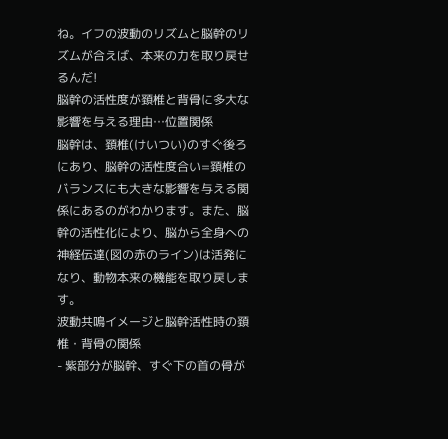ね。イフの波動のリズムと脳幹のリズムが合えば、本来の力を取り戻せるんだ!
脳幹の活性度が頚椎と背骨に多大な影響を与える理由…位置関係
脳幹は、頚椎(けいつい)のすぐ後ろにあり、脳幹の活性度合い=頚椎のバランスにも大きな影響を与える関係にあるのがわかります。また、脳幹の活性化により、脳から全身への神経伝達(図の赤のライン)は活発になり、動物本来の機能を取り戻します。
波動共鳴イメージと脳幹活性時の頚椎・背骨の関係
- 紫部分が脳幹、すぐ下の首の骨が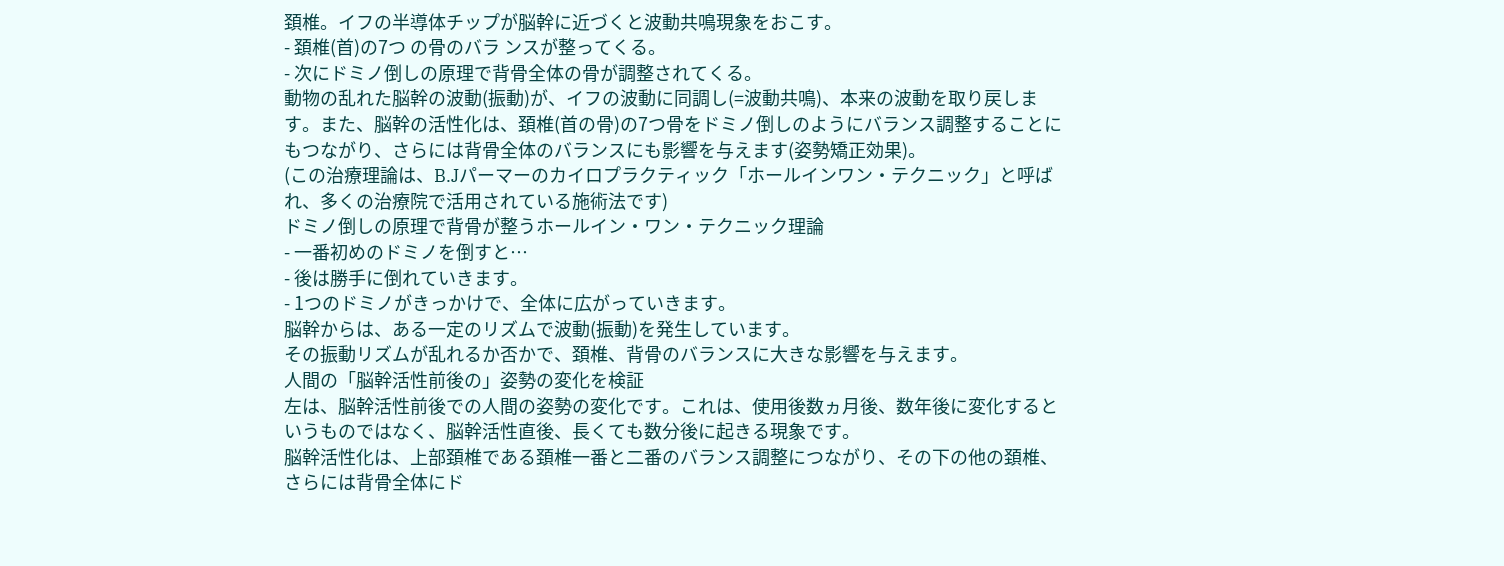頚椎。イフの半導体チップが脳幹に近づくと波動共鳴現象をおこす。
- 頚椎(首)の7つ の骨のバラ ンスが整ってくる。
- 次にドミノ倒しの原理で背骨全体の骨が調整されてくる。
動物の乱れた脳幹の波動(振動)が、イフの波動に同調し(=波動共鳴)、本来の波動を取り戻します。また、脳幹の活性化は、頚椎(首の骨)の7つ骨をドミノ倒しのようにバランス調整することにもつながり、さらには背骨全体のバランスにも影響を与えます(姿勢矯正効果)。
(この治療理論は、B.Jパーマーのカイロプラクティック「ホールインワン・テクニック」と呼ばれ、多くの治療院で活用されている施術法です)
ドミノ倒しの原理で背骨が整うホールイン・ワン・テクニック理論
- 一番初めのドミノを倒すと…
- 後は勝手に倒れていきます。
- 1つのドミノがきっかけで、全体に広がっていきます。
脳幹からは、ある一定のリズムで波動(振動)を発生しています。
その振動リズムが乱れるか否かで、頚椎、背骨のバランスに大きな影響を与えます。
人間の「脳幹活性前後の」姿勢の変化を検証
左は、脳幹活性前後での人間の姿勢の変化です。これは、使用後数ヵ月後、数年後に変化するというものではなく、脳幹活性直後、長くても数分後に起きる現象です。
脳幹活性化は、上部頚椎である頚椎一番と二番のバランス調整につながり、その下の他の頚椎、さらには背骨全体にド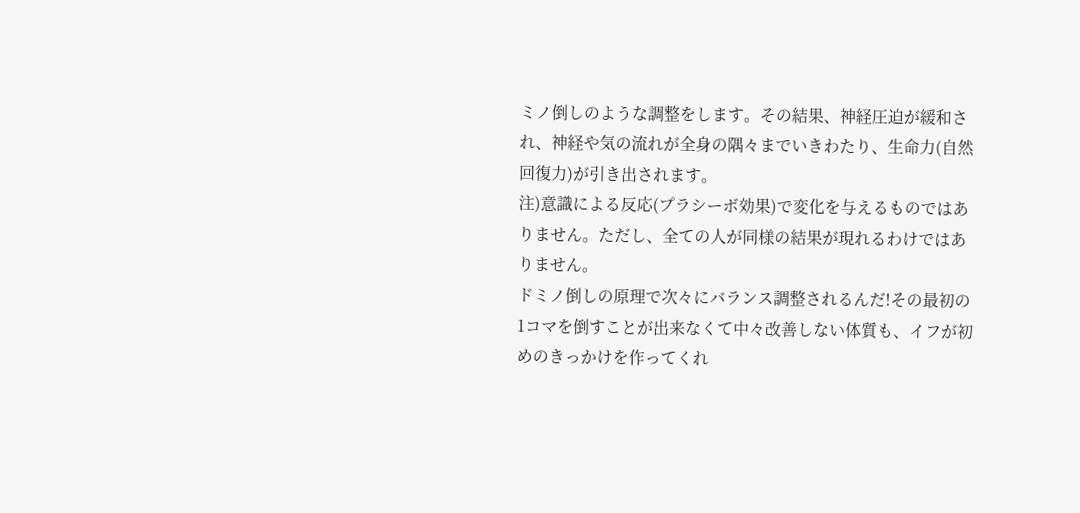ミノ倒しのような調整をします。その結果、神経圧迫が緩和され、神経や気の流れが全身の隅々までいきわたり、生命力(自然回復力)が引き出されます。
注)意識による反応(プラシーボ効果)で変化を与えるものではありません。ただし、全ての人が同様の結果が現れるわけではありません。
ドミノ倒しの原理で次々にバランス調整されるんだ!その最初の1コマを倒すことが出来なくて中々改善しない体質も、イフが初めのきっかけを作ってくれ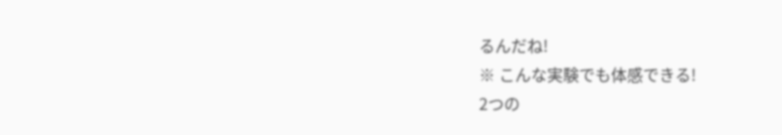るんだね!
※ こんな実験でも体感できる!
2つの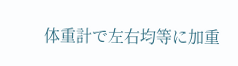体重計で左右均等に加重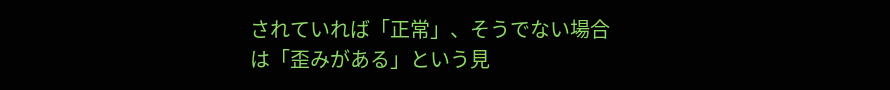されていれば「正常」、そうでない場合は「歪みがある」という見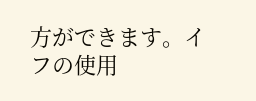方ができます。イフの使用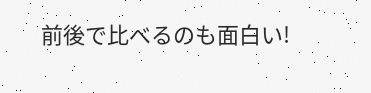前後で比べるのも面白い!